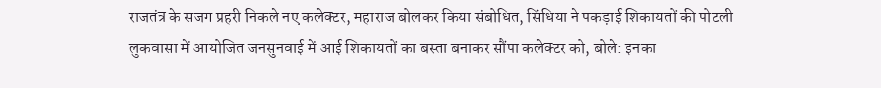राजतंत्र के सजग प्रहरी निकले नए कलेक्टर, महाराज बोलकर किया संबोधित, सिंधिया ने पकड़ाई शिकायतों की पोटली
लुकवासा में आयोजित जनसुनवाई में आई शिकायतों का बस्ता बनाकर सौंपा कलेक्टर को, बोले: इनका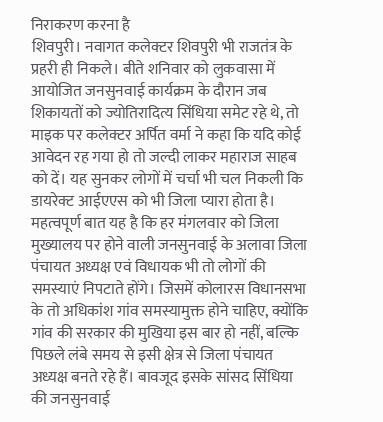निराकरण करना है
शिवपुरी। नवागत कलेक्टर शिवपुरी भी राजतंत्र के प्रहरी ही निकले। बीते शनिवार को लुकवासा में आयोजित जनसुनवाई कार्यक्रम के दौरान जब शिकायतों को ज्योतिरादित्य सिंधिया समेट रहे थे, तो माइक पर कलेक्टर अर्पित वर्मा ने कहा कि यदि कोई आवेदन रह गया हो तो जल्दी लाकर महाराज साहब को दें। यह सुनकर लोगों में चर्चा भी चल निकली कि डायरेक्ट आईएएस को भी जिला प्यारा होता है।
महत्वपूर्ण बात यह है कि हर मंगलवार को जिला मुख्यालय पर होने वाली जनसुनवाई के अलावा जिला पंचायत अध्यक्ष एवं विधायक भी तो लोगों की समस्याएं निपटाते होंगे। जिसमें कोलारस विधानसभा के तो अधिकांश गांव समस्यामुक्त होने चाहिए, क्योंकि गांव की सरकार की मुखिया इस बार हो नहीं, बल्कि पिछले लंबे समय से इसी क्षेत्र से जिला पंचायत अध्यक्ष बनते रहे हैं। बावजूद इसके सांसद सिंधिया की जनसुनवाई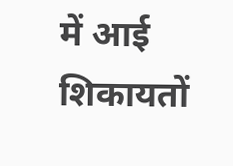में आई शिकायतों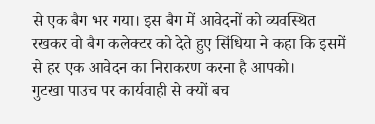से एक बैग भर गया। इस बैग में आवेदनों को व्यवस्थित रखकर वो बैग कलेक्टर को देते हुए सिंधिया ने कहा कि इसमें से हर एक आवेदन का निराकरण करना है आपको।
गुटखा पाउच पर कार्यवाही से क्यों बच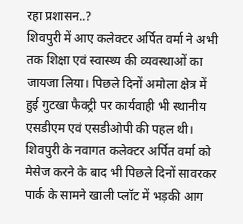रहा प्रशासन..?
शिवपुरी में आए कलेक्टर अर्पित वर्मा ने अभी तक शिक्षा एवं स्वास्थ्य की व्यवस्थाओं का जायजा लिया। पिछले दिनों अमोला क्षेत्र में हुई गुटखा फैक्ट्री पर कार्यवाही भी स्थानीय एसडीएम एवं एसडीओपी की पहल थी। शिवपुरी के नवागत कलेक्टर अर्पित वर्मा को मेसेज करने के बाद भी पिछले दिनों सावरकर पार्क के सामने खाली प्लॉट में भड़की आग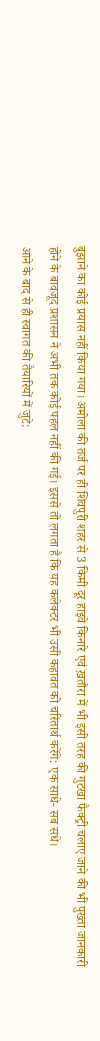बुझाने का कोई प्रयास नहीं किया गया। अमोला की तर्ज पर ही शिवपुरी शहर से 3 किमी दूर हाइवे किनारे एवं ख़तौरा में भी इसी तरह की गुटखा फैक्ट्री चलाए जाने की भी पुख्ता जानकारी होने के बावजूद प्रशासन ने अभी तक कोई पहल नहीं की गई। इससे तो लगता है कि यह कलेक्टर भी उसी कहावत को चरितार्थ करेंगे: एक साधे- सब सधे।
आने के बाद से ही स्वागत की तैयारियों में जुटे: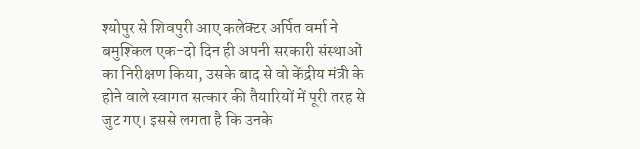श्योपुर से शिवपुरी आए कलेक्टर अर्पित वर्मा ने बमुश्किल एक-दो दिन ही अपनी सरकारी संस्थाओं का निरीक्षण किया, उसके बाद से वो केंद्रीय मंत्री के होने वाले स्वागत सत्कार की तैयारियों में पूरी तरह से जुट गए। इससे लगता है कि उनके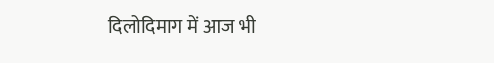दिलोदिमाग में आज भी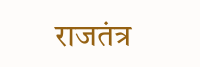राजतंत्र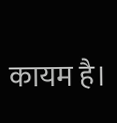कायम है।